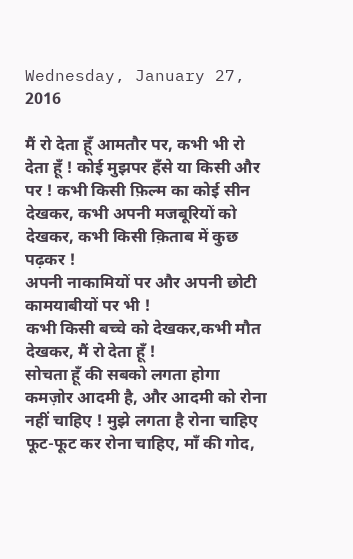Wednesday, January 27, 2016

मैं रो देता हूँ आमतौर पर, कभी भी रो देता हूँ ! कोई मुझपर हँसे या किसी और पर ! कभी किसी फ़िल्म का कोई सीन देखकर, कभी अपनी मजबूरियों को देखकर, कभी किसी क़िताब में कुछ पढ़कर !
अपनी नाकामियों पर और अपनी छोटी कामयाबीयों पर भी !
कभी किसी बच्चे को देखकर,कभी मौत देखकर, मैं रो देता हूँ !
सोचता हूँ की सबको लगता होगा कमज़ोर आदमी है, और आदमी को रोना नहीं चाहिए ! मुझे लगता है रोना चाहिए फूट-फूट कर रोना चाहिए, माँ की गोद,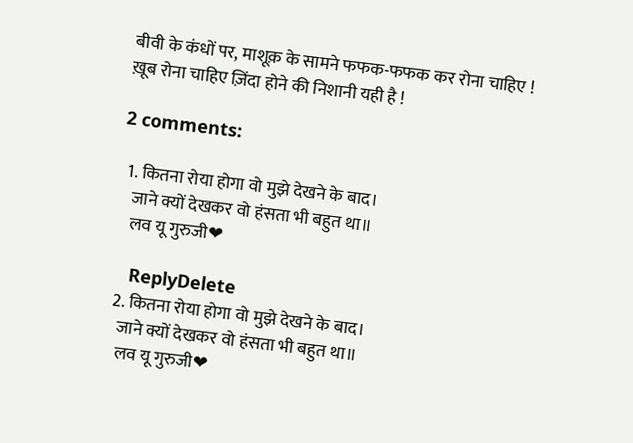बीवी के कंधों पर, माशूक़ के सामने फफक-फफक कर रोना चाहिए !
ख़ूब रोना चाहिए ज़िंदा होने की निशानी यही है !

2 comments:

  1. कितना रोया होगा वो मुझे देखने के बाद।
    जाने क्यों देखकर वो हंसता भी बहुत था॥
    लव यू गुरुजी❤

    ReplyDelete
  2. कितना रोया होगा वो मुझे देखने के बाद।
    जाने क्यों देखकर वो हंसता भी बहुत था॥
    लव यू गुरुजी❤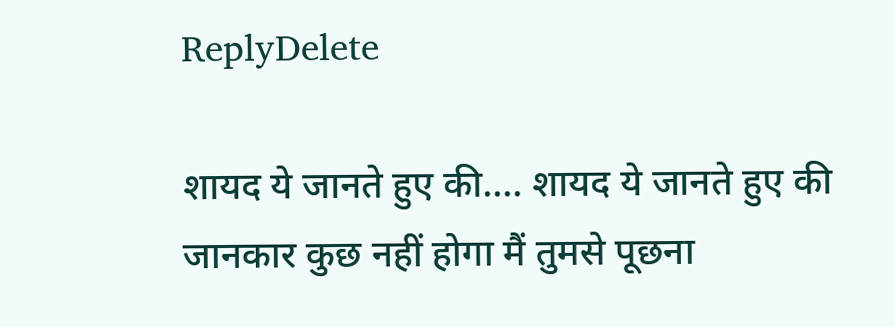ReplyDelete

शायद ये जानते हुए की.... शायद ये जानते हुए की जानकार कुछ नहीं होगा मैं तुमसे पूछना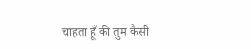चाहता हूँ की तुम कैसी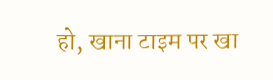हो, खाना टाइम पर खा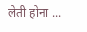लेती होना ...